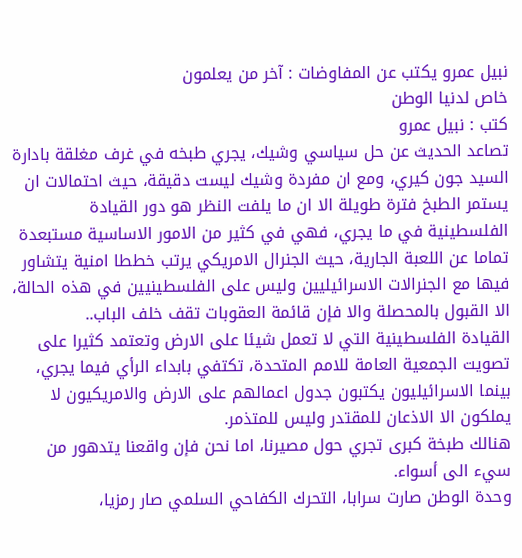نبيل عمرو يكتب عن المفاوضات : آخر من يعلمون
خاص لدنيا الوطن
كتب : نبيل عمرو
تصاعد الحديث عن حل سياسي وشيك، يجري طبخه في غرف مغلقة بادارة السيد جون كيري، ومع ان مفردة وشيك ليست دقيقة، حيث احتمالات ان يستمر الطبخ فترة طويلة الا ان ما يلفت النظر هو دور القيادة الفلسطينية في ما يجري، فهي في كثير من الامور الاساسية مستبعدة تماما عن اللعبة الجارية، حيث الجنرال الامريكي يرتب خططا امنية يتشاور فيها مع الجنرالات الاسرائيليين وليس على الفلسطينيين في هذه الحالة، الا القبول بالمحصلة والا فإن قائمة العقوبات تقف خلف الباب..
القيادة الفلسطينية التي لا تعمل شيئا على الارض وتعتمد كثيرا على تصويت الجمعية العامة للامم المتحدة، تكتفي بابداء الرأي فيما يجري، بينما الاسرائيليون يكتبون جدول اعمالهم على الارض والامريكيون لا يملكون الا الاذعان للمقتدر وليس للمتذمر.
هنالك طبخة كبرى تجري حول مصيرنا، اما نحن فإن واقعنا يتدهور من سيء الى أسواء.
وحدة الوطن صارت سرابا، التحرك الكفاحي السلمي صار رمزيا،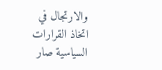والارتجال في اتخاذ القرارات السياسية صار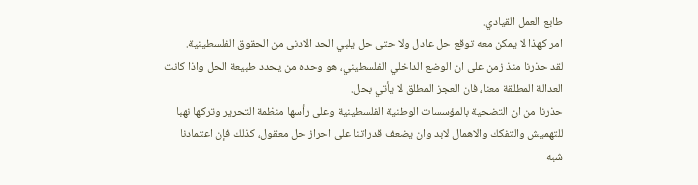طابع العمل القيادي.
امر كهذا لا يمكن معه توقع حل عادل ولا حتى حل يلبي الحد الادنى من الحقوق الفلسطينية.
لقد حذرنا منذ زمن على ان الوضع الداخلي الفلسطيني، هو وحده من يحدد طبيعة الحل واذا كانت العدالة المطلقة معنا، فان العجز المطلق لا يأتي بحل.
حذرنا من ان التضحية بالمؤسسات الوطنية الفلسطينية وعلى رأسها منظمة التحرير وتركها نهبا للتهميش والتفكك والاهمال لابد وان يضعف قدراتنا على احراز حل معقول، كذلك فإن اعتمادنا شبه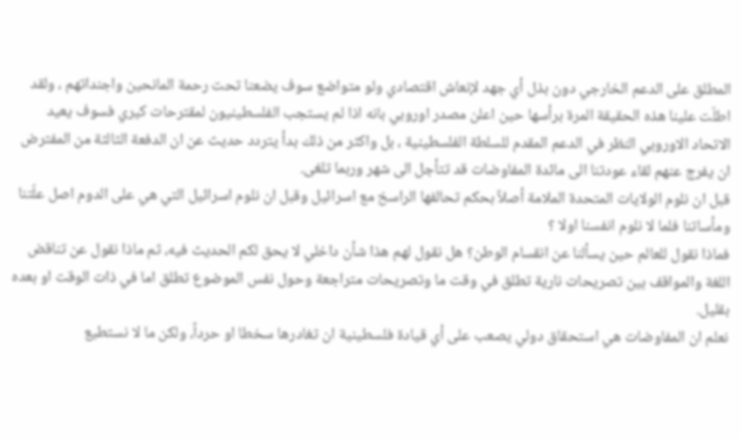المطلق على الدعم الخارجي دون بذل أي جهد لإنعاش اقتصادي ولو متواضع سوف يضعنا تحت رحمة المانحين واجنداتهم ، ولقد اطلّت علينا هذه الحقيقة المرة برأسها حين اعلن مصدر اوروبي بانه اذا لم يستجب الفلسطينيون لمقترحات كيري فسوف يعيد الاتحاد الاوروبي النظر في الدعم المقدم للسلطة الفلسطينية ، بل واكثر من ذلك بدأ يتردد حديث عن ان الدفعة الثالثة من المفترض ان يفرج عنهم لقاء عودتنا الى مائدة المفاوضات قد تتأجل الى شهر وربما تلغى.
قبل ان نلوم الولايات المتحدة الملامة أصلاً بحكم تحالفها الراسخ مع اسرائيل وقبل ان نلوم اسرائيل التي هي على الدوم اصل علّتنا ومأساتنا فلما لا نلوم انفسنا اولا ؟
فماذا نقول للعالم حين يسألنا عن انقسام الوطن؟ هل نقول لهم هذا شأن داخلي لا يحق لكم الحديث فيه، ثم ماذا نقول عن تناقض اللغة والمواقف بين تصريحات نارية تطلق في وقت ما وتصريحات متراجعة وحول نفس الموضوع تطلق اما في ذات الوقت او بعده بقليل.
نعلم ان المفاوضات هي استحقاق دولي يصعب على أي قيادة فلسطينية ان تغادرها سخطا او حرداً، ولكن ما لا نستطيع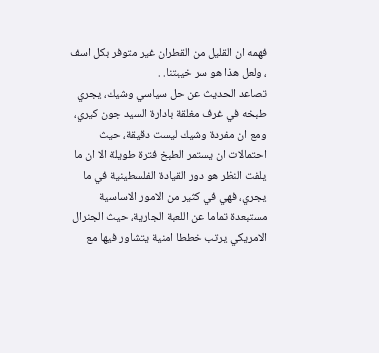فهمه ان القليل من القطران غير متوفر بكل اسف ، ولعل هذا هو سر خيبتنا. .
تصاعد الحديث عن حل سياسي وشيك، يجري طبخه في غرف مغلقة بادارة السيد جون كيري، ومع ان مفردة وشيك ليست دقيقة، حيث احتمالات ان يستمر الطبخ فترة طويلة الا ان ما يلفت النظر هو دور القيادة الفلسطينية في ما يجري، فهي في كثير من الامور الاساسية مستبعدة تماما عن اللعبة الجارية، حيث الجنرال الامريكي يرتب خططا امنية يتشاور فيها مع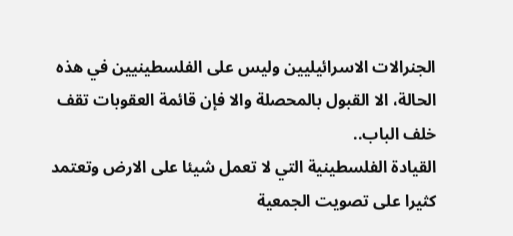الجنرالات الاسرائيليين وليس على الفلسطينيين في هذه الحالة، الا القبول بالمحصلة والا فإن قائمة العقوبات تقف خلف الباب..
القيادة الفلسطينية التي لا تعمل شيئا على الارض وتعتمد كثيرا على تصويت الجمعية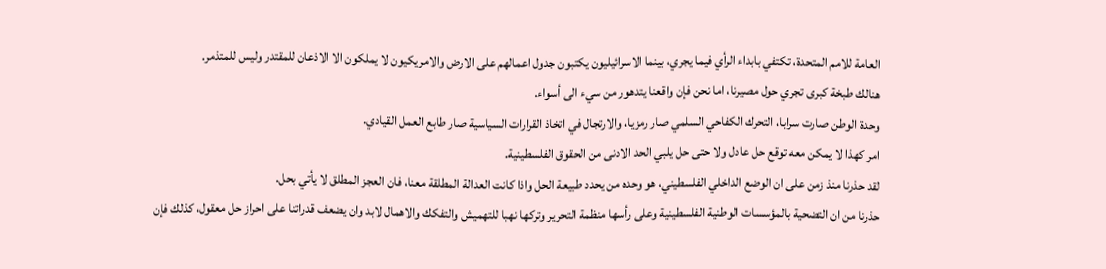العامة للامم المتحدة، تكتفي بابداء الرأي فيما يجري، بينما الاسرائيليون يكتبون جدول اعمالهم على الارض والامريكيون لا يملكون الا الاذعان للمقتدر وليس للمتذمر.
هنالك طبخة كبرى تجري حول مصيرنا، اما نحن فإن واقعنا يتدهور من سيء الى أسواء.
وحدة الوطن صارت سرابا، التحرك الكفاحي السلمي صار رمزيا، والارتجال في اتخاذ القرارات السياسية صار طابع العمل القيادي.
امر كهذا لا يمكن معه توقع حل عادل ولا حتى حل يلبي الحد الادنى من الحقوق الفلسطينية.
لقد حذرنا منذ زمن على ان الوضع الداخلي الفلسطيني، هو وحده من يحدد طبيعة الحل واذا كانت العدالة المطلقة معنا، فان العجز المطلق لا يأتي بحل.
حذرنا من ان التضحية بالمؤسسات الوطنية الفلسطينية وعلى رأسها منظمة التحرير وتركها نهبا للتهميش والتفكك والاهمال لابد وان يضعف قدراتنا على احراز حل معقول، كذلك فإن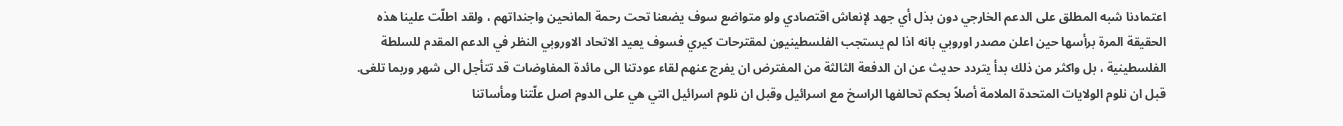اعتمادنا شبه المطلق على الدعم الخارجي دون بذل أي جهد لإنعاش اقتصادي ولو متواضع سوف يضعنا تحت رحمة المانحين واجنداتهم ، ولقد اطلّت علينا هذه الحقيقة المرة برأسها حين اعلن مصدر اوروبي بانه اذا لم يستجب الفلسطينيون لمقترحات كيري فسوف يعيد الاتحاد الاوروبي النظر في الدعم المقدم للسلطة الفلسطينية ، بل واكثر من ذلك بدأ يتردد حديث عن ان الدفعة الثالثة من المفترض ان يفرج عنهم لقاء عودتنا الى مائدة المفاوضات قد تتأجل الى شهر وربما تلغى.
قبل ان نلوم الولايات المتحدة الملامة أصلاً بحكم تحالفها الراسخ مع اسرائيل وقبل ان نلوم اسرائيل التي هي على الدوم اصل علّتنا ومأساتنا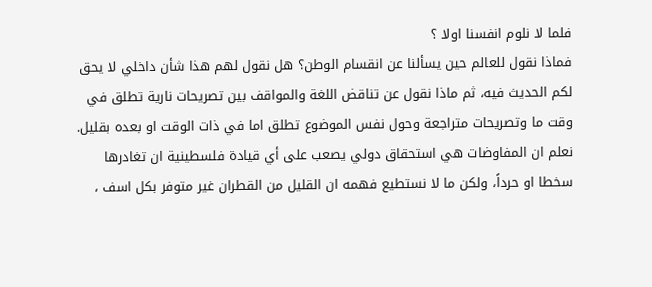فلما لا نلوم انفسنا اولا ؟
فماذا نقول للعالم حين يسألنا عن انقسام الوطن؟ هل نقول لهم هذا شأن داخلي لا يحق لكم الحديث فيه، ثم ماذا نقول عن تناقض اللغة والمواقف بين تصريحات نارية تطلق في وقت ما وتصريحات متراجعة وحول نفس الموضوع تطلق اما في ذات الوقت او بعده بقليل.
نعلم ان المفاوضات هي استحقاق دولي يصعب على أي قيادة فلسطينية ان تغادرها سخطا او حرداً، ولكن ما لا نستطيع فهمه ان القليل من القطران غير متوفر بكل اسف ،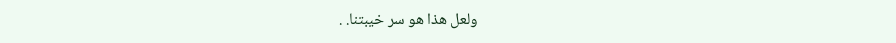ولعل هذا هو سر خيبتنا. .